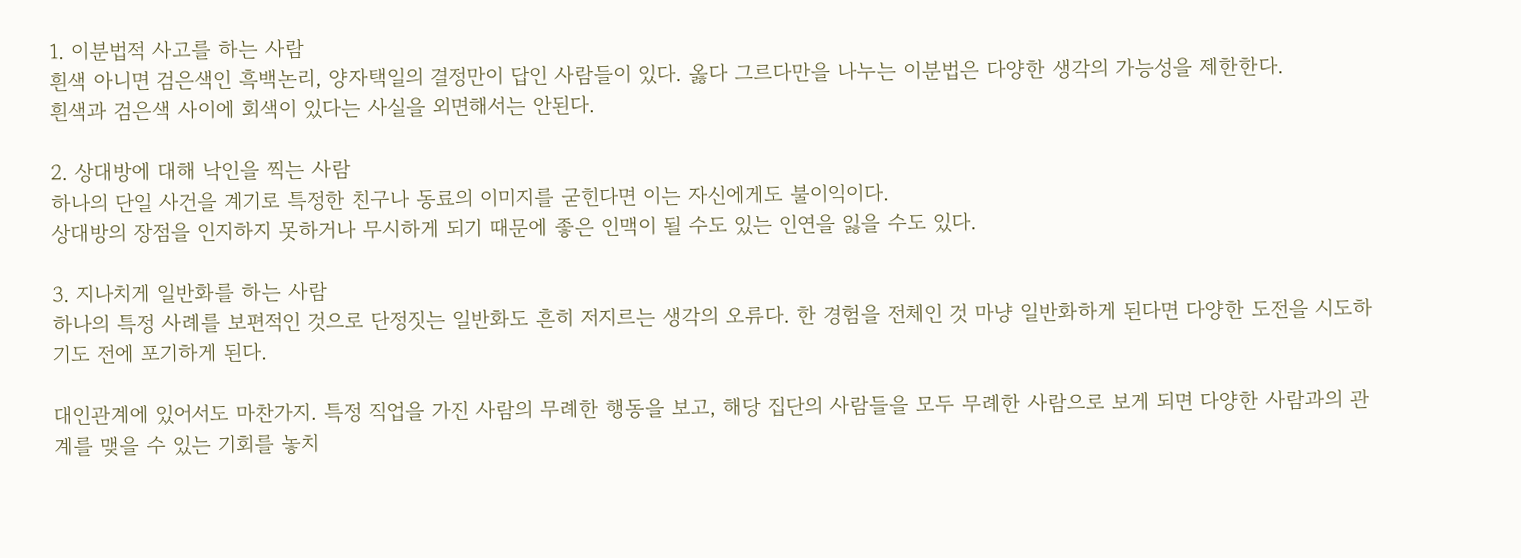1. 이분법적 사고를 하는 사람
흰색 아니면 검은색인 흑백논리, 양자택일의 결정만이 답인 사람들이 있다. 옳다 그르다만을 나누는 이분법은 다양한 생각의 가능성을 제한한다.
흰색과 검은색 사이에 회색이 있다는 사실을 외면해서는 안된다.

2. 상대방에 대해 낙인을 찍는 사람
하나의 단일 사건을 계기로 특정한 친구나 동료의 이미지를 굳힌다면 이는 자신에게도 불이익이다.
상대방의 장점을 인지하지 못하거나 무시하게 되기 때문에 좋은 인맥이 될 수도 있는 인연을 잃을 수도 있다.

3. 지나치게 일반화를 하는 사람
하나의 특정 사례를 보편적인 것으로 단정짓는 일반화도 흔히 저지르는 생각의 오류다. 한 경험을 전체인 것 마냥 일반화하게 된다면 다양한 도전을 시도하기도 전에 포기하게 된다.

대인관계에 있어서도 마찬가지. 특정 직업을 가진 사람의 무례한 행동을 보고, 해당 집단의 사람들을 모두 무례한 사람으로 보게 되면 다양한 사람과의 관계를 맺을 수 있는 기회를 놓치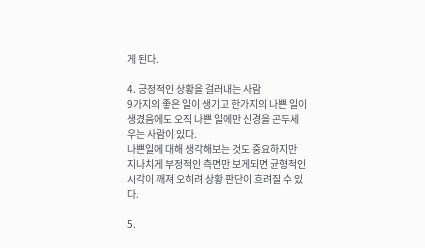게 된다.

4. 긍정적인 상황을 걸러내는 사람
9가지의 좋은 일이 생기고 한가지의 나쁜 일이 생겼음에도 오직 나쁜 일에만 신경을 곤두세우는 사람이 있다.
나쁜일에 대해 생각해보는 것도 중요하지만 지나치게 부정적인 측면만 보게되면 균형적인 시각이 깨져 오히려 상황 판단이 흐려질 수 있다.

5.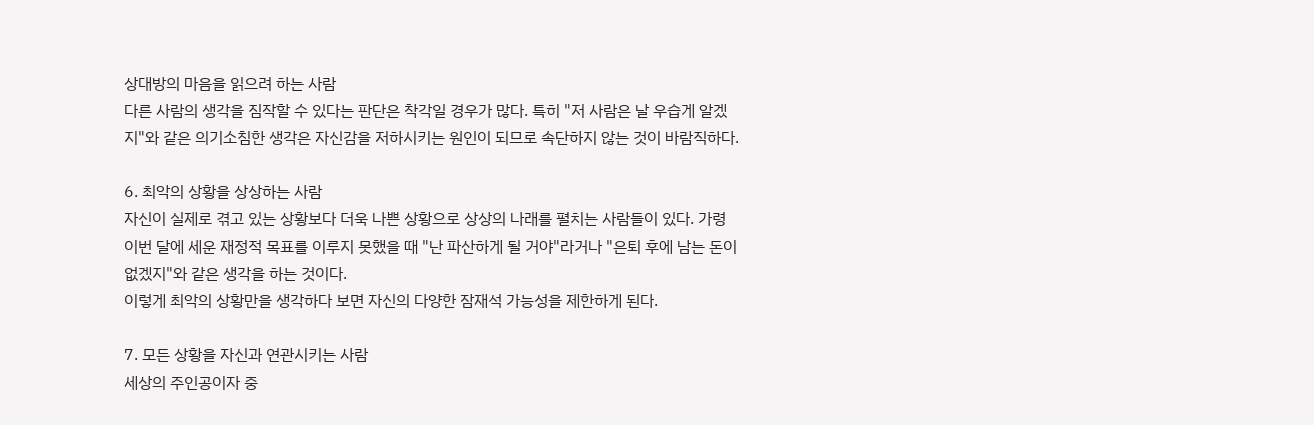상대방의 마음을 읽으려 하는 사람
다른 사람의 생각을 짐작할 수 있다는 판단은 착각일 경우가 많다. 특히 "저 사람은 날 우습게 알겠지"와 같은 의기소침한 생각은 자신감을 저하시키는 원인이 되므로 속단하지 않는 것이 바람직하다.

6. 최악의 상황을 상상하는 사람
자신이 실제로 겪고 있는 상황보다 더욱 나쁜 상황으로 상상의 나래를 펼치는 사람들이 있다. 가령 이번 달에 세운 재정적 목표를 이루지 못했을 때 "난 파산하게 될 거야"라거나 "은퇴 후에 남는 돈이 없겠지"와 같은 생각을 하는 것이다.
이렇게 최악의 상황만을 생각하다 보면 자신의 다양한 잠재석 가능성을 제한하게 된다.

7. 모든 상황을 자신과 연관시키는 사람
세상의 주인공이자 중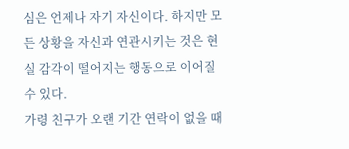심은 언제나 자기 자신이다. 하지만 모든 상황을 자신과 연관시키는 것은 현실 감각이 떨어지는 행동으로 이어질 수 있다.
가령 친구가 오랜 기간 연락이 없을 때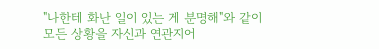"나한테 화난 일이 있는 게 분명해"와 같이 모든 상황을 자신과 연관지어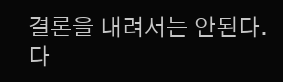결론을 내려서는 안된다.
다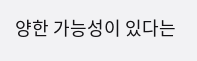양한 가능성이 있다는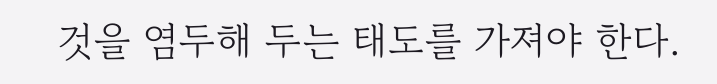것을 염두해 두는 태도를 가져야 한다.